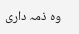وہ ذمہ داری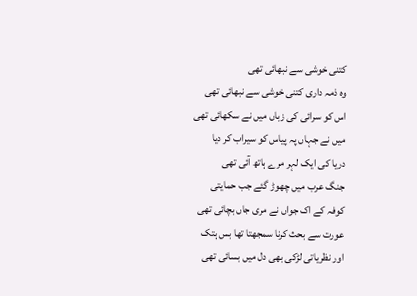کتنی خوشی سے نبھائی تھی
وہ ذمہ داری کتنی خوشی سے نبھائی تھی
اس کو سرائی کی زباں میں نے سکھائی تھی
میں نے جہاں پہ پیاس کو سیراب کر دیا
دریا کی ایک لہر مرے ہاتھ آئی تھی
جنگ عرب میں چھوڑ گئے جب حمایتی
کوفہ کے اک جواں نے مری جاں بچائی تھی
عورت سے بحث کرنا سمجھتا تھا بس ہتک
اور نظریاتی لڑکی بھی دل میں بسائی تھی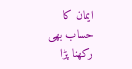ایمان کا حساب بھی رکھنا پڑا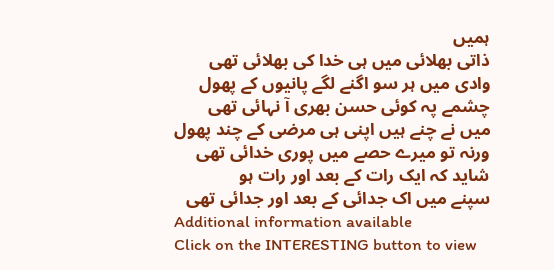ہمیں
ذاتی بھلائی میں ہی خدا کی بھلائی تھی
وادی میں ہر سو اگنے لگے پانیوں کے پھول
چشمے پہ کوئی حسن بھری آ نہائی تھی
میں نے چنے ہیں اپنی ہی مرضی کے چند پھول
ورنہ تو میرے حصے میں پوری خدائی تھی
شاید کہ ایک رات کے بعد اور رات ہو
سپنے میں اک جدائی کے بعد اور جدائی تھی
Additional information available
Click on the INTERESTING button to view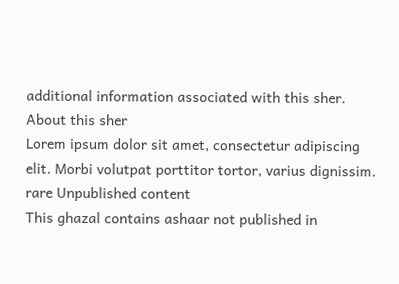additional information associated with this sher.
About this sher
Lorem ipsum dolor sit amet, consectetur adipiscing elit. Morbi volutpat porttitor tortor, varius dignissim.
rare Unpublished content
This ghazal contains ashaar not published in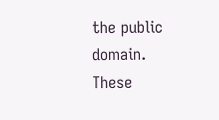the public domain. These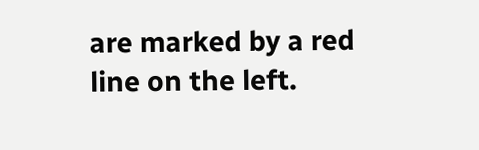are marked by a red line on the left.